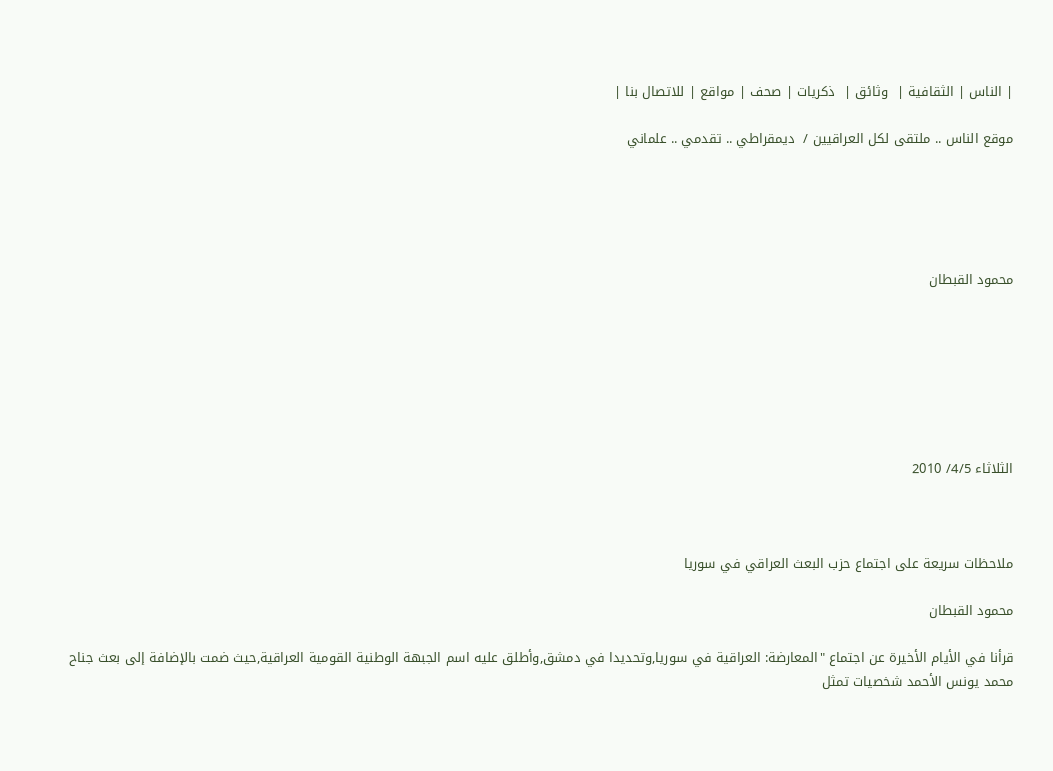| الناس | الثقافية |  وثائق |  ذكريات | صحف | مواقع | للاتصال بنا |

موقع الناس .. ملتقى لكل العراقيين /  ديمقراطي .. تقدمي .. علماني





محمود القبطان







الثلاثاء 4/5/ 2010



ملاحظات سريعة على اجتماع حزب البعث العراقي في سوريا

محمود القبطان

قرأنا في الأيام الأخيرة عن اجتماع "المعارضة: العراقية في سوريا,وتحديدا في دمشق,وأطلق عليه اسم الجبهة الوطنية القومية العراقية,حيث ضمت بالإضافة إلى بعث جناح محمد يونس الأحمد شخصيات تمثل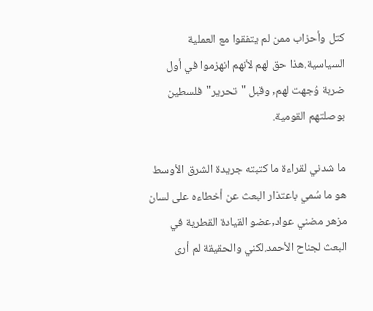كتل وأحزاب ممن لم يتفقوا مع العملية السياسية.هذا حق لهم لأنهم انهزموا في أول ضربة وُجهت لهم, وقبل "تحرير"فلسطين بوصلتهم القومية.

ما شدني لقراءة ما كتبته جريدة الشرق الأوسط هو ما سُمي باعتذار البعث عن أخطاءه على لسان مزهر مضني عواد,عضو القيادة القطرية في البعث لجناح الأحمد.لكني والحقيقة لم أرى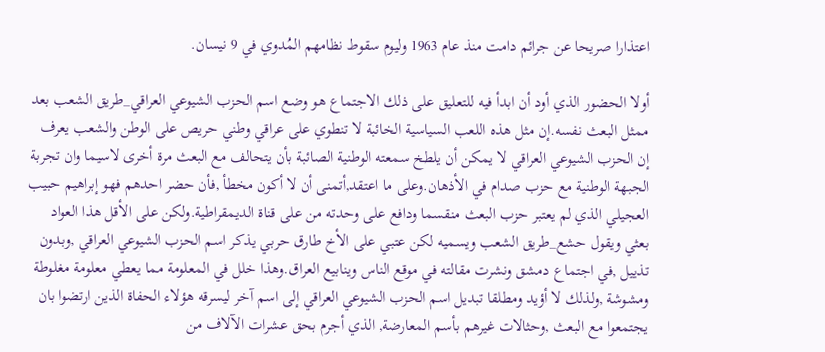اعتذارا صريحا عن جرائم دامت منذ عام 1963 وليوم سقوط نظامهم المُدوي في 9 نيسان.

أولا الحضور الذي أود أن ابدأ فيه للتعليق على ذلك الاجتماع هو وضع اسم الحزب الشيوعي العراقي_طريق الشعب بعد ممثل البعث نفسه.إن مثل هذه اللعب السياسية الخائبة لا تنطوي على عراقي وطني حريص على الوطن والشعب يعرف إن الحزب الشيوعي العراقي لا يمكن أن يلطخ سمعته الوطنية الصائبة بأن يتحالف مع البعث مرة أخرى لاسيما وان تجربة الجبهة الوطنية مع حزب صدام في الأذهان.وعلى ما اعتقد,أتمنى أن لا أكون مخطأ ,فأن حضر احدهم فهو إبراهيم حبيب العجيلي الذي لم يعتبر حزب البعث منقسما ودافع على وحدته من على قناة الديمقراطية.ولكن على الأقل هذا العواد بعثي ويقول حشع_طريق الشعب ويسميه لكن عتبي على الأخ طارق حربي يذكر اسم الحزب الشيوعي العراقي ,وبدون تذييل ,في اجتماع دمشق ونشرت مقالته في موقع الناس وينابيع العراق.وهذا خلل في المعلومة مما يعطي معلومة مغلوطة ومشوشة ,ولذلك لا أؤيد ومطلقا تبديل اسم الحزب الشيوعي العراقي إلى اسم آخر ليسرقه هؤلاء الحفاة الذين ارتضوا بان يجتمعوا مع البعث ,وحثالات غيرهم بأسم المعارضة, الذي أجرم بحق عشرات الآلاف من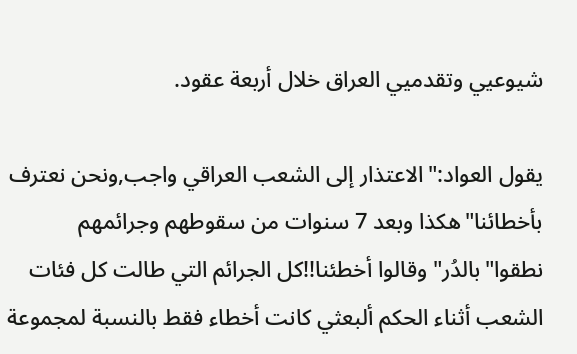شيوعيي وتقدميي العراق خلال أربعة عقود.

يقول العواد:"الاعتذار إلى الشعب العراقي واجب,ونحن نعترف بأخطائنا"هكذا وبعد 7 سنوات من سقوطهم وجرائمهم نطقوا"بالدُر" وقالوا أخطئنا!!كل الجرائم التي طالت كل فئات الشعب أثناء الحكم ألبعثي كانت أخطاء فقط بالنسبة لمجموعة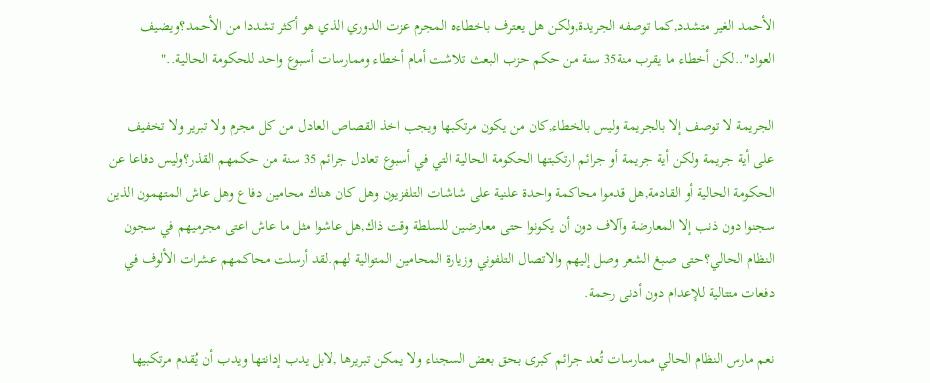الأحمد الغير متشدد,كما توصفه الجريدة,ولكن هل يعترف باخطاءه المجرم عزت الدوري الذي هو أكثر تشددا من الأحمد؟ويضيف العواد"..لكن أخطاء ما يقرب منة35 سنة من حكم حزب البعث تلاشت أمام أخطاء وممارسات أسبوع واحد للحكومة الحالية.."

الجريمة لا توصف إلا بالجريمة وليس بالخطاء,كان من يكون مرتكبها ويجب اخذ القصاص العادل من كل مجرم ولا تبرير ولا تخفيف على أية جريمة ولكن أية جريمة أو جرائم ارتكبتها الحكومة الحالية التي في أسبوع تعادل جرائم 35 سنة من حكمهم القذر؟وليس دفاعا عن الحكومة الحالية أو القادمة,هل قدموا محاكمة واحدة علنية على شاشات التلفزيون وهل كان هناك محامين دفاع وهل عاش المتهمون الذين سجنوا دون ذنب إلا المعارضة وآلاف دون أن يكونوا حتى معارضين للسلطة وقت ذاك,هل عاشوا مثل ما عاش اعتى مجرميهم في سجون النظام الحالي؟حتى صبغ الشعر وصل إليهم والاتصال التلفوني وزيارة المحامين المتوالية لهم.لقد أرسلت محاكمهم عشرات الألوف في دفعات متتالية للإعدام دون أدنى رحمة.

نعم مارس النظام الحالي ممارسات تُعد جرائم كبرى بحق بعض السجناء ولا يمكن تبريرها ,لابل يدب إدانتها ويدب أن يُقدم مرتكبيها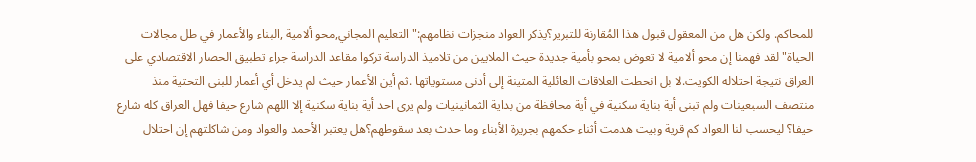للمحاكم. ولكن هل من المعقول قبول هذا المُقارنة للتبرير؟يذكر العواد منجزات نظامهم:"التعليم المجاني,محو ألامية ,البناء والأعمار في طل مجالات الحياة"لقد فهمنا إن محو ألامية لا تعوض بمحو بأمية جديدة حيث الملايين من تلاميذ الدراسة تركوا مقاعد الدراسة جراء تطبيق الحصار الاقتصادي على العراق نتيجة احتلاله الكويت.لا بل انحطت العلاقات العائلية المتينة إلى أدنى مستوياتها .ثم أين الأعمار حيث لم يدخل أي أعمار للبنى التحتية منذ منتصف السبعينات ولم تبنى أية بناية سكنية في أية محافظة من بداية الثمانينيات ولم يرى احد أية بناية سكنية إلا اللهم شارع حيفا فهل العراق كله شارع حيفا؟ ليحسب لنا العواد كم قرية وبيت هدمت أثناء حكمهم بجريرة الأبناء وما حدث بعد سقوطهم؟هل يعتبر الأحمد والعواد ومن شاكلتهم إن احتلال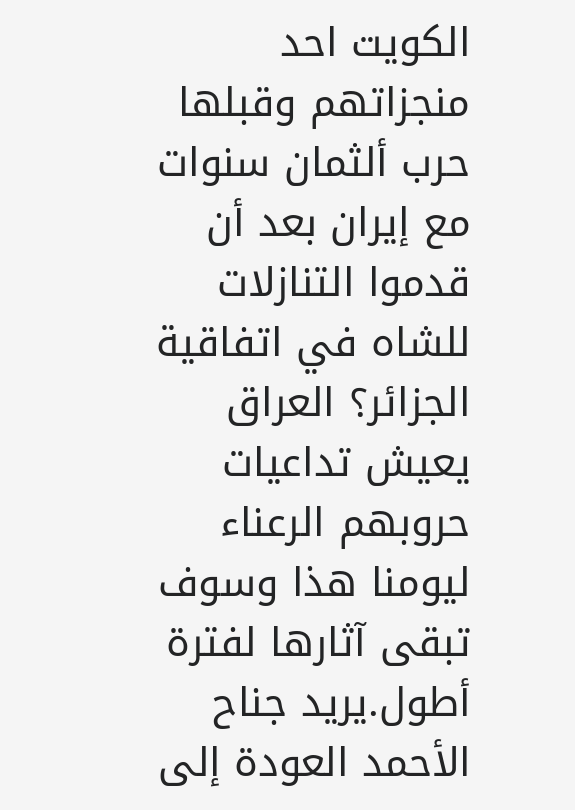الكويت احد منجزاتهم وقبلها حرب ألثمان سنوات مع إيران بعد أن قدموا التنازلات للشاه في اتفاقية الجزائر؟ العراق يعيش تداعيات حروبهم الرعناء ليومنا هذا وسوف تبقى آثارها لفترة أطول.يريد جناح الأحمد العودة إلى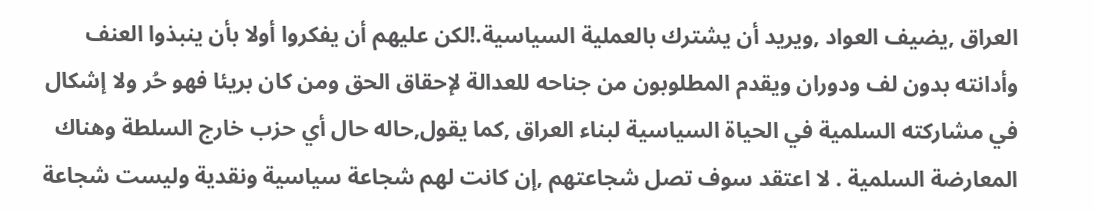العراق ,يضيف العواد ,ويريد أن يشترك بالعملية السياسية.!لكن عليهم أن يفكروا أولا بأن ينبذوا العنف وأدانته بدون لف ودوران ويقدم المطلوبون من جناحه للعدالة لإحقاق الحق ومن كان بريئا فهو حُر ولا إشكال في مشاركته السلمية في الحياة السياسية لبناء العراق ,كما يقول,حاله حال أي حزب خارج السلطة وهناك المعارضة السلمية . لا اعتقد سوف تصل شجاعتهم ,إن كانت لهم شجاعة سياسية ونقدية وليست شجاعة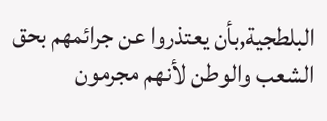البلطجية,بأن يعتذروا عن جرائمهم بحق الشعب والوطن لأنهم مجرمون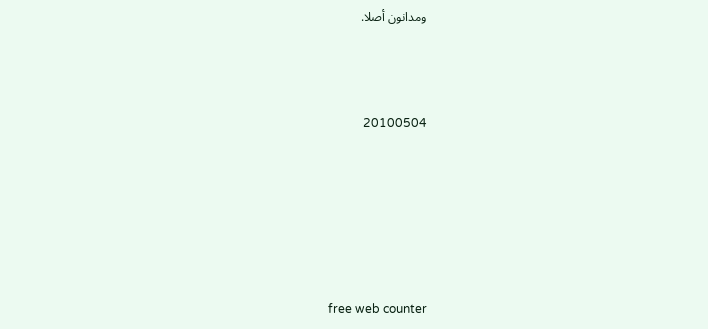ومدانون أصلا.



20100504






free web counter